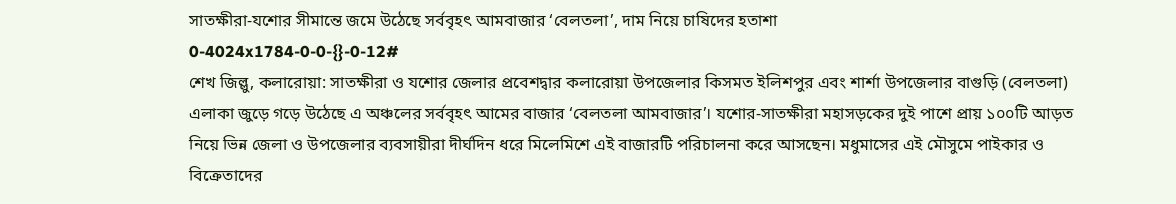সাতক্ষীরা-যশোর সীমান্তে জমে উঠেছে সর্ববৃহৎ আমবাজার ‘বেলতলা’, দাম নিয়ে চাষিদের হতাশা
0-4024x1784-0-0-{}-0-12#
শেখ জিল্লু, কলারোয়া: সাতক্ষীরা ও যশোর জেলার প্রবেশদ্বার কলারোয়া উপজেলার কিসমত ইলিশপুর এবং শার্শা উপজেলার বাগুড়ি (বেলতলা) এলাকা জুড়ে গড়ে উঠেছে এ অঞ্চলের সর্ববৃহৎ আমের বাজার ‘বেলতলা আমবাজার’। যশোর-সাতক্ষীরা মহাসড়কের দুই পাশে প্রায় ১০০টি আড়ত নিয়ে ভিন্ন জেলা ও উপজেলার ব্যবসায়ীরা দীর্ঘদিন ধরে মিলেমিশে এই বাজারটি পরিচালনা করে আসছেন। মধুমাসের এই মৌসুমে পাইকার ও বিক্রেতাদের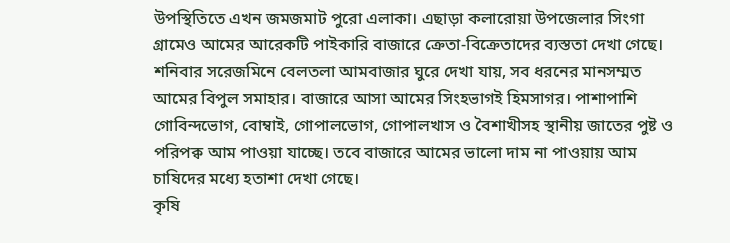উপস্থিতিতে এখন জমজমাট পুরো এলাকা। এছাড়া কলারোয়া উপজেলার সিংগা গ্রামেও আমের আরেকটি পাইকারি বাজারে ক্রেতা-বিক্রেতাদের ব্যস্ততা দেখা গেছে।
শনিবার সরেজমিনে বেলতলা আমবাজার ঘুরে দেখা যায়, সব ধরনের মানসম্মত আমের বিপুল সমাহার। বাজারে আসা আমের সিংহভাগই হিমসাগর। পাশাপাশি গোবিন্দভোগ, বোম্বাই, গোপালভোগ, গোপালখাস ও বৈশাখীসহ স্থানীয় জাতের পুষ্ট ও পরিপক্ব আম পাওয়া যাচ্ছে। তবে বাজারে আমের ভালো দাম না পাওয়ায় আম চাষিদের মধ্যে হতাশা দেখা গেছে।
কৃষি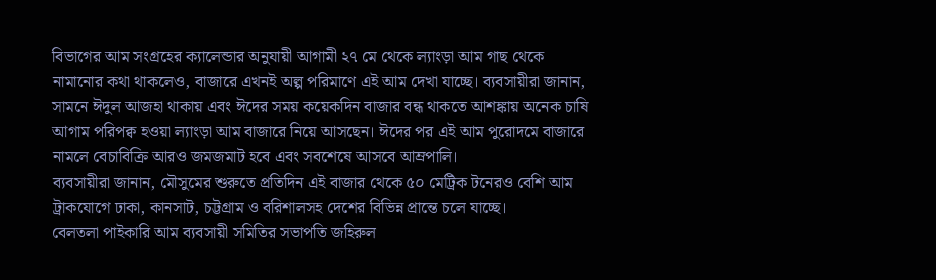বিভাগের আম সংগ্রহের ক্যালেন্ডার অনুযায়ী আগামী ২৭ মে থেকে ল্যাংড়া আম গাছ থেকে নামানোর কথা থাকলেও, বাজারে এখনই অল্প পরিমাণে এই আম দেখা যাচ্ছে। ব্যবসায়ীরা জানান, সামনে ঈদুল আজহা থাকায় এবং ঈদের সময় কয়েকদিন বাজার বন্ধ থাকতে আশঙ্কায় অনেক চাষি আগাম পরিপক্ব হওয়া ল্যাংড়া আম বাজারে নিয়ে আসছেন। ঈদের পর এই আম পুরোদমে বাজারে নামলে বেচাবিক্রি আরও জমজমাট হবে এবং সবশেষে আসবে আম্রপালি।
ব্যবসায়ীরা জানান, মৌসুমের শুরুতে প্রতিদিন এই বাজার থেকে ৫০ মেট্রিক টনেরও বেশি আম ট্রাকযোগে ঢাকা, কানসাট, চট্টগ্রাম ও বরিশালসহ দেশের বিভিন্ন প্রান্তে চলে যাচ্ছে।
বেলতলা পাইকারি আম ব্যবসায়ী সমিতির সভাপতি জহিরুল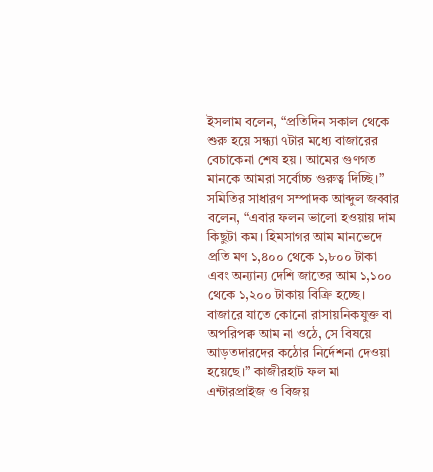ইসলাম বলেন, “প্রতিদিন সকাল থেকে শুরু হয়ে সন্ধ্যা ৭টার মধ্যে বাজারের বেচাকেনা শেষ হয়। আমের গুণগত মানকে আমরা সর্বোচ্চ গুরুত্ব দিচ্ছি।”
সমিতির সাধারণ সম্পাদক আব্দুল জব্বার বলেন, “এবার ফলন ভালো হওয়ায় দাম কিছুটা কম। হিমসাগর আম মানভেদে প্রতি মণ ১,৪০০ থেকে ১,৮০০ টাকা এবং অন্যান্য দেশি জাতের আম ১,১০০ থেকে ১,২০০ টাকায় বিক্রি হচ্ছে। বাজারে যাতে কোনো রাসায়নিকযুক্ত বা অপরিপক্ব আম না ওঠে, সে বিষয়ে আড়তদারদের কঠোর নির্দেশনা দেওয়া হয়েছে।” কাজীরহাট ফল মা এন্টারপ্রাইজ ও বিজয়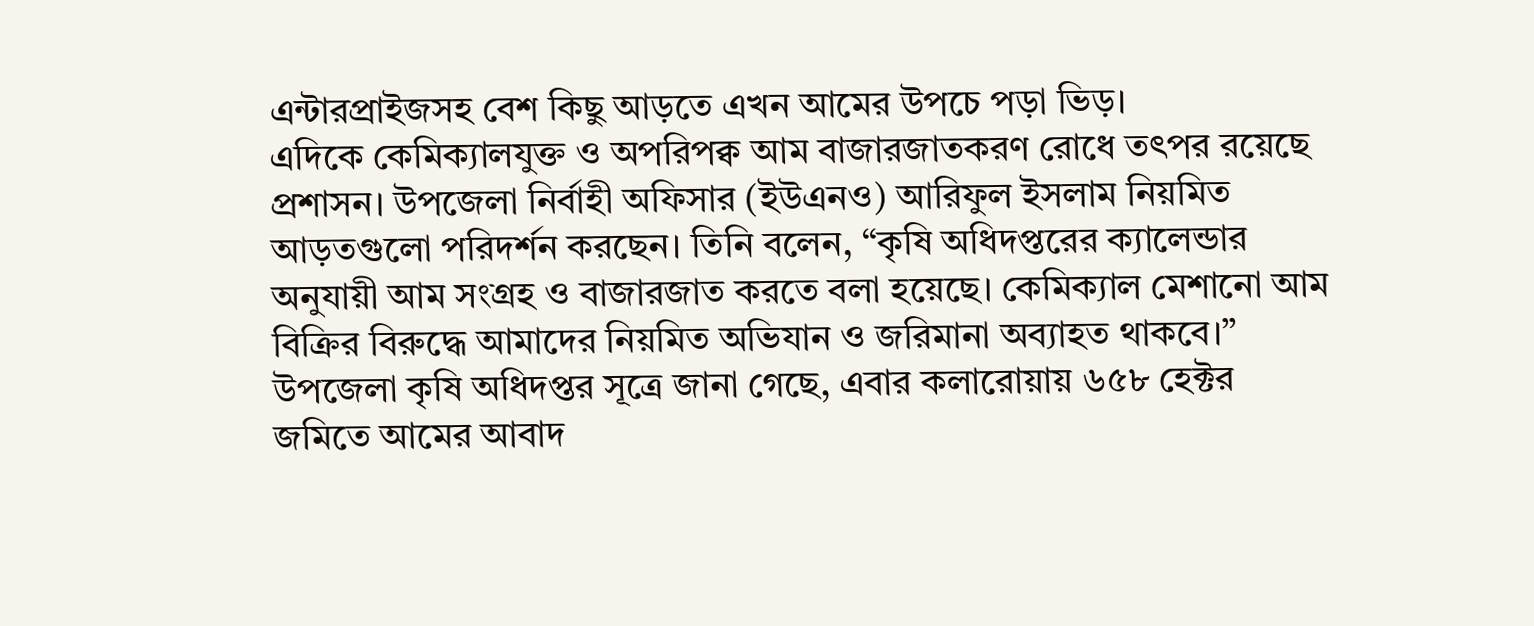এন্টারপ্রাইজসহ বেশ কিছু আড়তে এখন আমের উপচে পড়া ভিড়।
এদিকে কেমিক্যালযুক্ত ও অপরিপক্ব আম বাজারজাতকরণ রোধে তৎপর রয়েছে প্রশাসন। উপজেলা নির্বাহী অফিসার (ইউএনও) আরিফুল ইসলাম নিয়মিত আড়তগুলো পরিদর্শন করছেন। তিনি বলেন, “কৃষি অধিদপ্তরের ক্যালেন্ডার অনুযায়ী আম সংগ্রহ ও বাজারজাত করতে বলা হয়েছে। কেমিক্যাল মেশানো আম বিক্রির বিরুদ্ধে আমাদের নিয়মিত অভিযান ও জরিমানা অব্যাহত থাকবে।”
উপজেলা কৃষি অধিদপ্তর সূত্রে জানা গেছে, এবার কলারোয়ায় ৬৫৮ হেক্টর জমিতে আমের আবাদ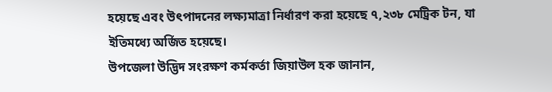হয়েছে এবং উৎপাদনের লক্ষ্যমাত্রা নির্ধারণ করা হয়েছে ৭,২৩৮ মেট্রিক টন, যা ইতিমধ্যে অর্জিত হয়েছে।
উপজেলা উদ্ভিদ সংরক্ষণ কর্মকর্তা জিয়াউল হক জানান,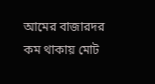আমের বাজারদর কম থাকায় মোট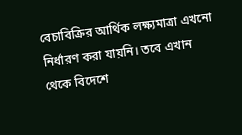বেচাবিক্রির আর্থিক লক্ষ্যমাত্রা এখনো নির্ধারণ করা যায়নি। তবে এখান থেকে বিদেশে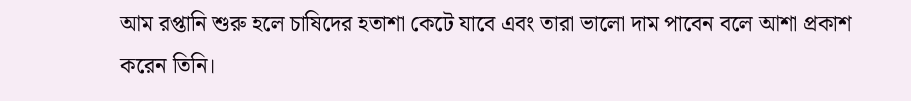আম রপ্তানি শুরু হলে চাষিদের হতাশা কেটে যাবে এবং তারা ভালো দাম পাবেন বলে আশা প্রকাশ করেন তিনি।